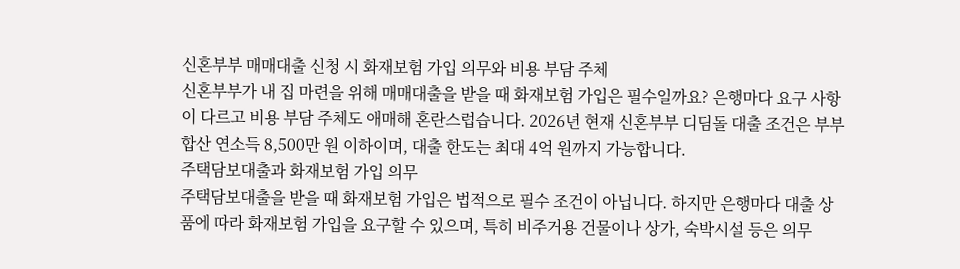신혼부부 매매대출 신청 시 화재보험 가입 의무와 비용 부담 주체
신혼부부가 내 집 마련을 위해 매매대출을 받을 때 화재보험 가입은 필수일까요? 은행마다 요구 사항이 다르고 비용 부담 주체도 애매해 혼란스럽습니다. 2026년 현재 신혼부부 디딤돌 대출 조건은 부부합산 연소득 8,500만 원 이하이며, 대출 한도는 최대 4억 원까지 가능합니다.
주택담보대출과 화재보험 가입 의무
주택담보대출을 받을 때 화재보험 가입은 법적으로 필수 조건이 아닙니다. 하지만 은행마다 대출 상품에 따라 화재보험 가입을 요구할 수 있으며, 특히 비주거용 건물이나 상가, 숙박시설 등은 의무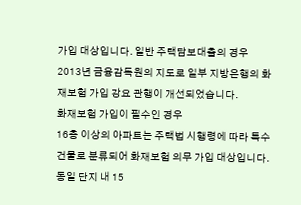가입 대상입니다. 일반 주택담보대출의 경우 2013년 금융감독원의 지도로 일부 지방은행의 화재보험 가입 강요 관행이 개선되었습니다.
화재보험 가입이 필수인 경우
16층 이상의 아파트는 주택법 시행령에 따라 특수건물로 분류되어 화재보험 의무 가입 대상입니다. 동일 단지 내 15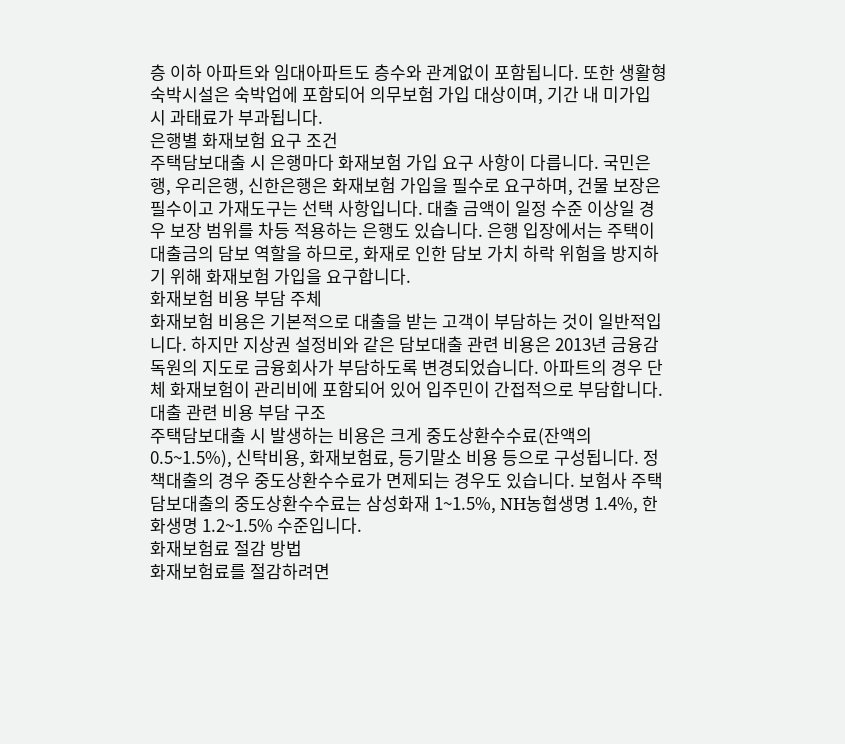층 이하 아파트와 임대아파트도 층수와 관계없이 포함됩니다. 또한 생활형 숙박시설은 숙박업에 포함되어 의무보험 가입 대상이며, 기간 내 미가입 시 과태료가 부과됩니다.
은행별 화재보험 요구 조건
주택담보대출 시 은행마다 화재보험 가입 요구 사항이 다릅니다. 국민은행, 우리은행, 신한은행은 화재보험 가입을 필수로 요구하며, 건물 보장은 필수이고 가재도구는 선택 사항입니다. 대출 금액이 일정 수준 이상일 경우 보장 범위를 차등 적용하는 은행도 있습니다. 은행 입장에서는 주택이 대출금의 담보 역할을 하므로, 화재로 인한 담보 가치 하락 위험을 방지하기 위해 화재보험 가입을 요구합니다.
화재보험 비용 부담 주체
화재보험 비용은 기본적으로 대출을 받는 고객이 부담하는 것이 일반적입니다. 하지만 지상권 설정비와 같은 담보대출 관련 비용은 2013년 금융감독원의 지도로 금융회사가 부담하도록 변경되었습니다. 아파트의 경우 단체 화재보험이 관리비에 포함되어 있어 입주민이 간접적으로 부담합니다.
대출 관련 비용 부담 구조
주택담보대출 시 발생하는 비용은 크게 중도상환수수료(잔액의 0.5~1.5%), 신탁비용, 화재보험료, 등기말소 비용 등으로 구성됩니다. 정책대출의 경우 중도상환수수료가 면제되는 경우도 있습니다. 보험사 주택담보대출의 중도상환수수료는 삼성화재 1~1.5%, NH농협생명 1.4%, 한화생명 1.2~1.5% 수준입니다.
화재보험료 절감 방법
화재보험료를 절감하려면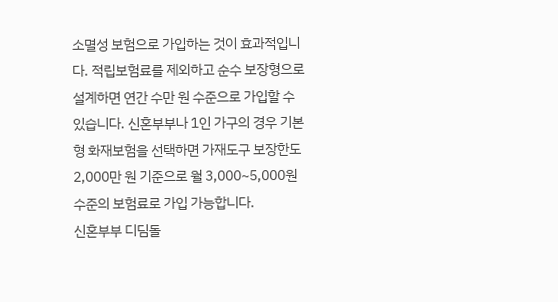소멸성 보험으로 가입하는 것이 효과적입니다. 적립보험료를 제외하고 순수 보장형으로 설계하면 연간 수만 원 수준으로 가입할 수 있습니다. 신혼부부나 1인 가구의 경우 기본형 화재보험을 선택하면 가재도구 보장한도 2,000만 원 기준으로 월 3,000~5,000원 수준의 보험료로 가입 가능합니다.
신혼부부 디딤돌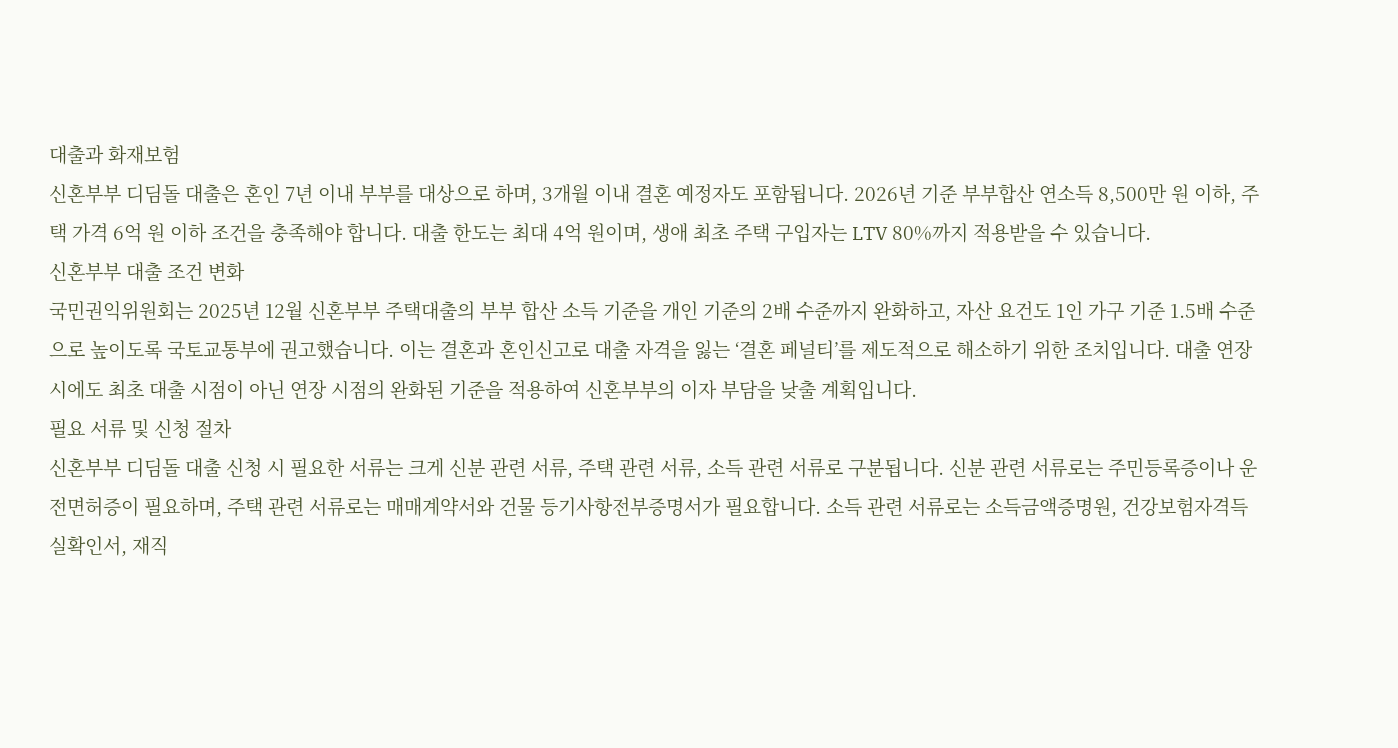대출과 화재보험
신혼부부 디딤돌 대출은 혼인 7년 이내 부부를 대상으로 하며, 3개월 이내 결혼 예정자도 포함됩니다. 2026년 기준 부부합산 연소득 8,500만 원 이하, 주택 가격 6억 원 이하 조건을 충족해야 합니다. 대출 한도는 최대 4억 원이며, 생애 최초 주택 구입자는 LTV 80%까지 적용받을 수 있습니다.
신혼부부 대출 조건 변화
국민권익위원회는 2025년 12월 신혼부부 주택대출의 부부 합산 소득 기준을 개인 기준의 2배 수준까지 완화하고, 자산 요건도 1인 가구 기준 1.5배 수준으로 높이도록 국토교통부에 권고했습니다. 이는 결혼과 혼인신고로 대출 자격을 잃는 ‘결혼 페널티’를 제도적으로 해소하기 위한 조치입니다. 대출 연장 시에도 최초 대출 시점이 아닌 연장 시점의 완화된 기준을 적용하여 신혼부부의 이자 부담을 낮출 계획입니다.
필요 서류 및 신청 절차
신혼부부 디딤돌 대출 신청 시 필요한 서류는 크게 신분 관련 서류, 주택 관련 서류, 소득 관련 서류로 구분됩니다. 신분 관련 서류로는 주민등록증이나 운전면허증이 필요하며, 주택 관련 서류로는 매매계약서와 건물 등기사항전부증명서가 필요합니다. 소득 관련 서류로는 소득금액증명원, 건강보험자격득실확인서, 재직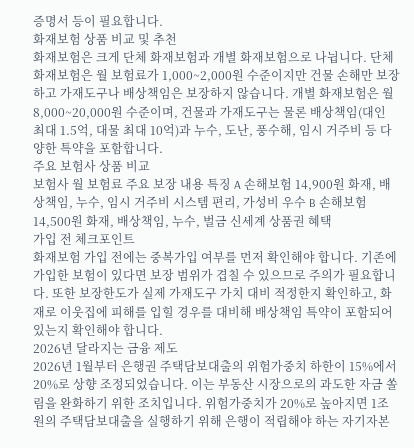증명서 등이 필요합니다.
화재보험 상품 비교 및 추천
화재보험은 크게 단체 화재보험과 개별 화재보험으로 나뉩니다. 단체 화재보험은 월 보험료가 1,000~2,000원 수준이지만 건물 손해만 보장하고 가재도구나 배상책임은 보장하지 않습니다. 개별 화재보험은 월 8,000~20,000원 수준이며, 건물과 가재도구는 물론 배상책임(대인 최대 1.5억, 대물 최대 10억)과 누수, 도난, 풍수해, 임시 거주비 등 다양한 특약을 포함합니다.
주요 보험사 상품 비교
보험사 월 보험료 주요 보장 내용 특징 A 손해보험 14,900원 화재, 배상책임, 누수, 임시 거주비 시스템 편리, 가성비 우수 B 손해보험 14,500원 화재, 배상책임, 누수, 벌금 신세계 상품권 혜택
가입 전 체크포인트
화재보험 가입 전에는 중복가입 여부를 먼저 확인해야 합니다. 기존에 가입한 보험이 있다면 보장 범위가 겹칠 수 있으므로 주의가 필요합니다. 또한 보장한도가 실제 가재도구 가치 대비 적정한지 확인하고, 화재로 이웃집에 피해를 입힐 경우를 대비해 배상책임 특약이 포함되어 있는지 확인해야 합니다.
2026년 달라지는 금융 제도
2026년 1월부터 은행권 주택담보대출의 위험가중치 하한이 15%에서 20%로 상향 조정되었습니다. 이는 부동산 시장으로의 과도한 자금 쏠림을 완화하기 위한 조치입니다. 위험가중치가 20%로 높아지면 1조 원의 주택담보대출을 실행하기 위해 은행이 적립해야 하는 자기자본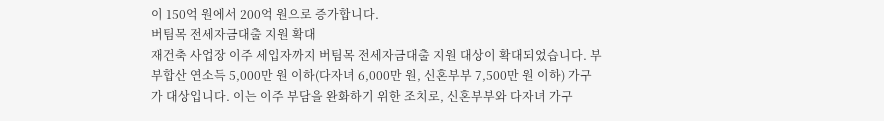이 150억 원에서 200억 원으로 증가합니다.
버팀목 전세자금대출 지원 확대
재건축 사업장 이주 세입자까지 버팀목 전세자금대출 지원 대상이 확대되었습니다. 부부합산 연소득 5,000만 원 이하(다자녀 6,000만 원, 신혼부부 7,500만 원 이하) 가구가 대상입니다. 이는 이주 부담을 완화하기 위한 조치로, 신혼부부와 다자녀 가구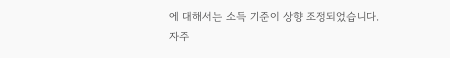에 대해서는 소득 기준이 상향 조정되었습니다.
자주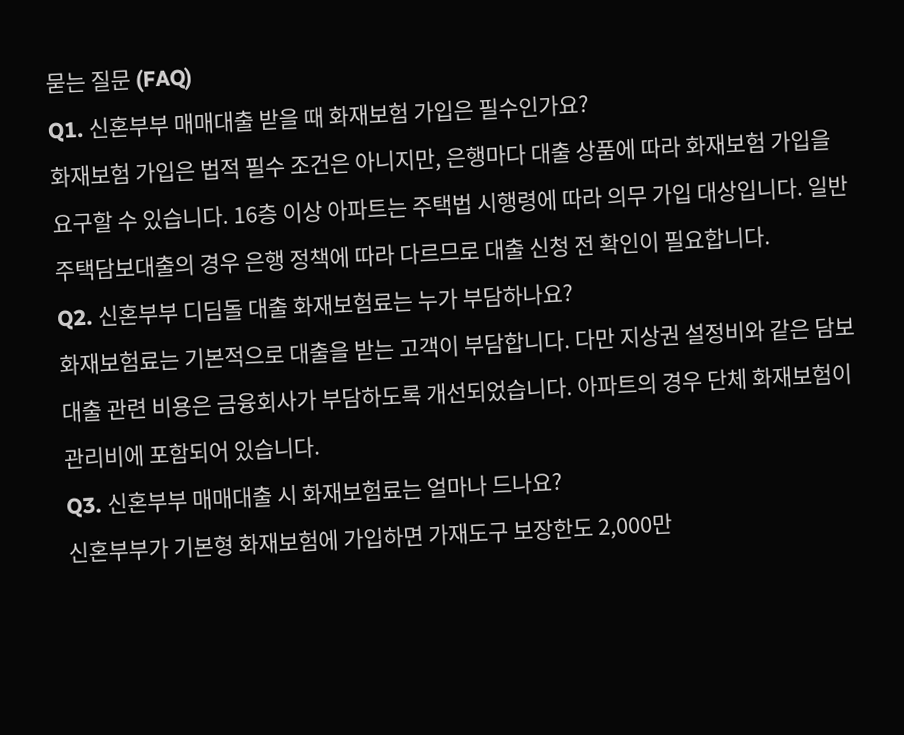묻는 질문 (FAQ)
Q1. 신혼부부 매매대출 받을 때 화재보험 가입은 필수인가요?
화재보험 가입은 법적 필수 조건은 아니지만, 은행마다 대출 상품에 따라 화재보험 가입을 요구할 수 있습니다. 16층 이상 아파트는 주택법 시행령에 따라 의무 가입 대상입니다. 일반 주택담보대출의 경우 은행 정책에 따라 다르므로 대출 신청 전 확인이 필요합니다.
Q2. 신혼부부 디딤돌 대출 화재보험료는 누가 부담하나요?
화재보험료는 기본적으로 대출을 받는 고객이 부담합니다. 다만 지상권 설정비와 같은 담보대출 관련 비용은 금융회사가 부담하도록 개선되었습니다. 아파트의 경우 단체 화재보험이 관리비에 포함되어 있습니다.
Q3. 신혼부부 매매대출 시 화재보험료는 얼마나 드나요?
신혼부부가 기본형 화재보험에 가입하면 가재도구 보장한도 2,000만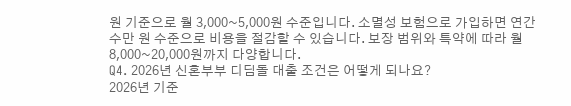원 기준으로 월 3,000~5,000원 수준입니다. 소멸성 보험으로 가입하면 연간 수만 원 수준으로 비용을 절감할 수 있습니다. 보장 범위와 특약에 따라 월 8,000~20,000원까지 다양합니다.
Q4. 2026년 신혼부부 디딤돌 대출 조건은 어떻게 되나요?
2026년 기준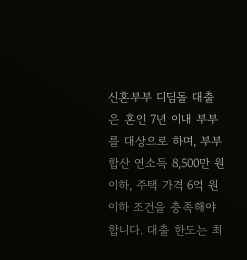신혼부부 디딤돌 대출은 혼인 7년 이내 부부를 대상으로 하며, 부부합산 연소득 8,500만 원 이하, 주택 가격 6억 원 이하 조건을 충족해야 합니다. 대출 한도는 최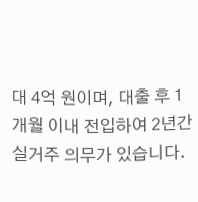대 4억 원이며, 대출 후 1개월 이내 전입하여 2년간 실거주 의무가 있습니다.